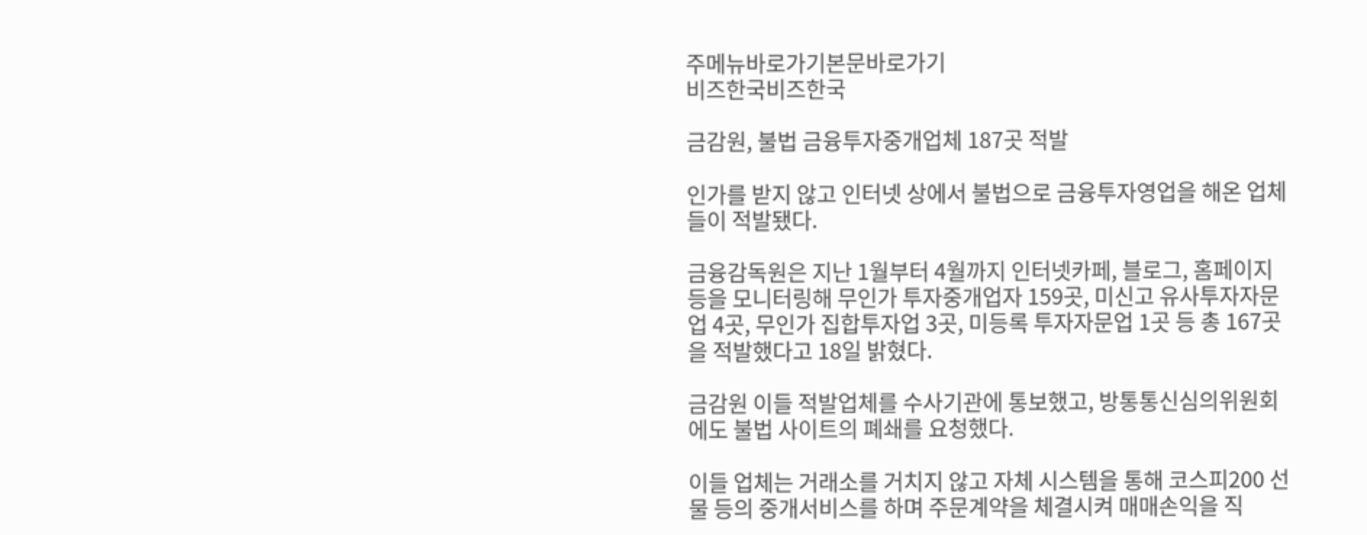주메뉴바로가기본문바로가기
비즈한국비즈한국

금감원, 불법 금융투자중개업체 187곳 적발

인가를 받지 않고 인터넷 상에서 불법으로 금융투자영업을 해온 업체들이 적발됐다.

금융감독원은 지난 1월부터 4월까지 인터넷카페, 블로그, 홈페이지 등을 모니터링해 무인가 투자중개업자 159곳, 미신고 유사투자자문업 4곳, 무인가 집합투자업 3곳, 미등록 투자자문업 1곳 등 총 167곳을 적발했다고 18일 밝혔다.

금감원 이들 적발업체를 수사기관에 통보했고, 방통통신심의위원회에도 불법 사이트의 폐쇄를 요청했다.

이들 업체는 거래소를 거치지 않고 자체 시스템을 통해 코스피200 선물 등의 중개서비스를 하며 주문계약을 체결시켜 매매손익을 직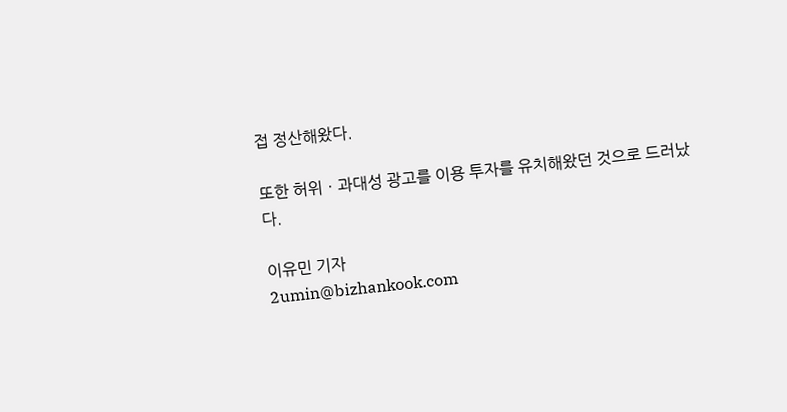접 정산해왔다.

또한 허위ㆍ과대성 광고를 이용 투자를 유치해왔던 것으로 드러났다.

이유민 기자
2umin@bizhankook.com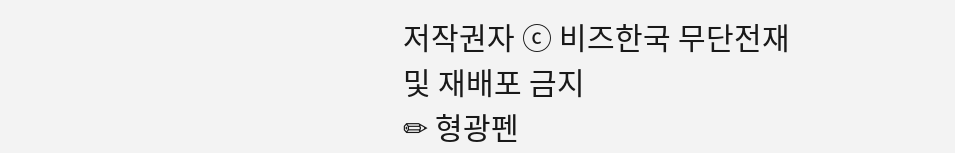저작권자 ⓒ 비즈한국 무단전재 및 재배포 금지
✏ 형광펜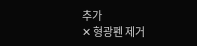추가
✕ 형광펜 제거